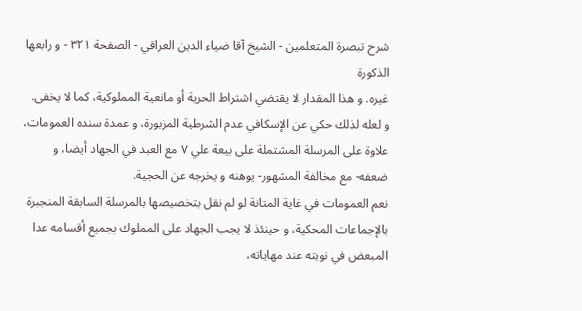شرح تبصرة المتعلمين - الشيخ آقا ضياء الدين العراقي - الصفحة ٣٢١ - و رابعها الذكورة
غيره. و هذا المقدار لا يقتضي اشتراط الحرية أو مانعية المملوكية، كما لا يخفى.
و لعله لذلك حكي عن الإسكافي عدم الشرطية المزبورة، و عمدة سنده العمومات، علاوة على المرسلة المشتملة على بيعة علي ٧ مع العبد في الجهاد أيضا، و ضعفه- مع مخالفة المشهور- يوهنه و يخرجه عن الحجية.
نعم العمومات في غاية المتانة لو لم نقل بتخصيصها بالمرسلة السابقة المنجبرة بالإجماعات المحكية، و حينئذ لا يجب الجهاد على المملوك بجميع أقسامه عدا المبعض في نوبته عند مهاياته،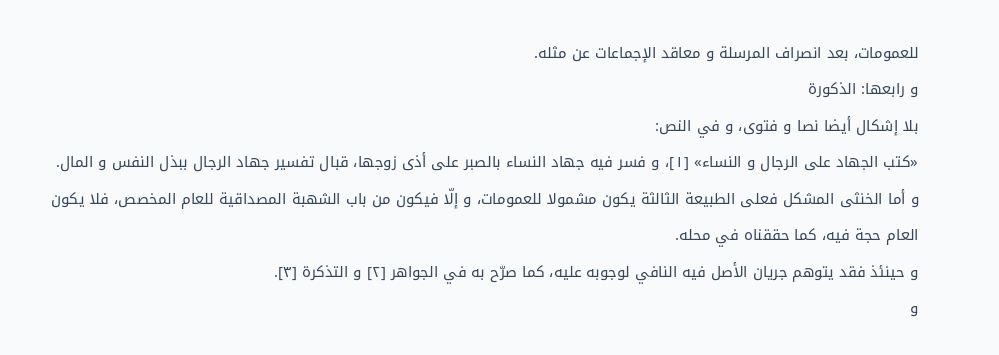للعمومات، بعد انصراف المرسلة و معاقد الإجماعات عن مثله.
و رابعها: الذكورة
بلا إشكال أيضا نصا و فتوى، و في النص:
«كتب الجهاد على الرجال و النساء» [١]، و فسر فيه جهاد النساء بالصبر على أذى زوجها، قبال تفسير جهاد الرجال ببذل النفس و المال.
و أما الخنثى المشكل فعلى الطبيعة الثالثة يكون مشمولا للعمومات، و إلّا فيكون من باب الشهبة المصداقية للعام المخصص، فلا يكون العام حجة فيه، كما حققناه في محله.
و حينئذ فقد يتوهم جريان الأصل فيه النافي لوجوبه عليه، كما صرّح به في الجواهر [٢] و التذكرة [٣].
و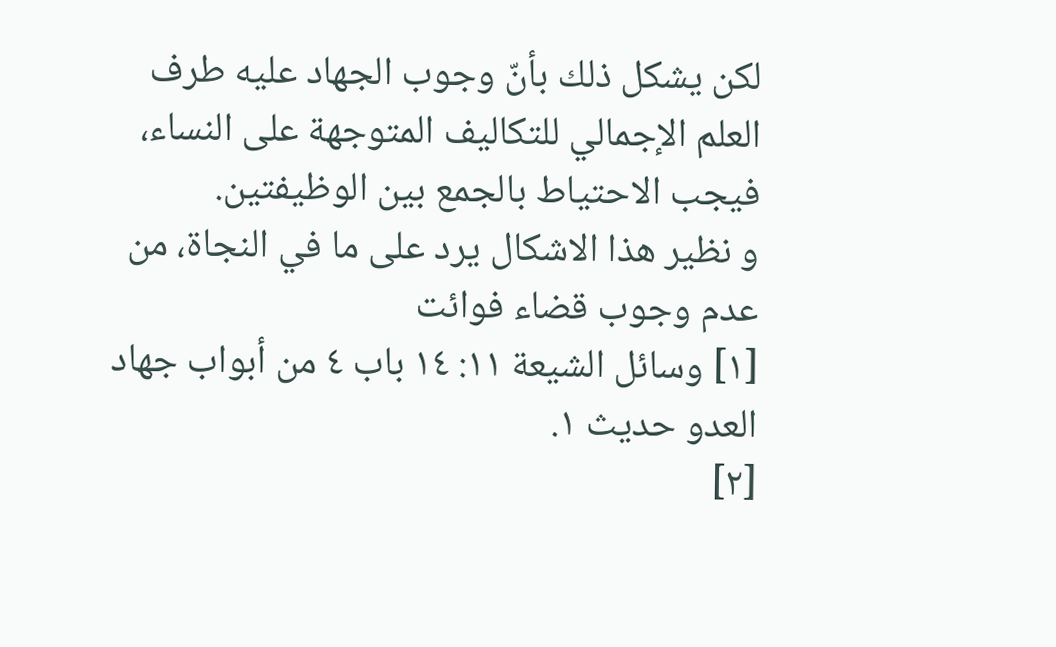لكن يشكل ذلك بأنّ وجوب الجهاد عليه طرف العلم الإجمالي للتكاليف المتوجهة على النساء، فيجب الاحتياط بالجمع بين الوظيفتين.
و نظير هذا الاشكال يرد على ما في النجاة، من عدم وجوب قضاء فوائت
[١] وسائل الشيعة ١١: ١٤ باب ٤ من أبواب جهاد العدو حديث ١.
[٢]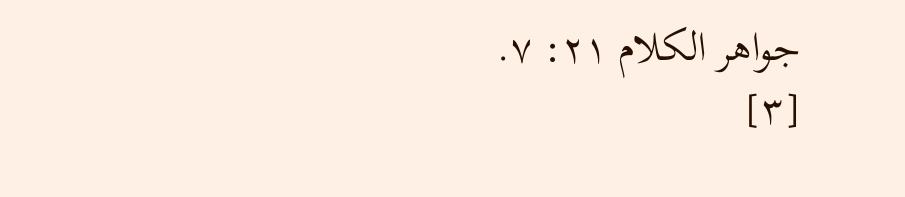جواهر الكلام ٢١: ٧.
[٣]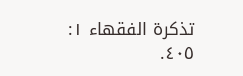تذكرة الفقهاء ١: ٤٠٥.